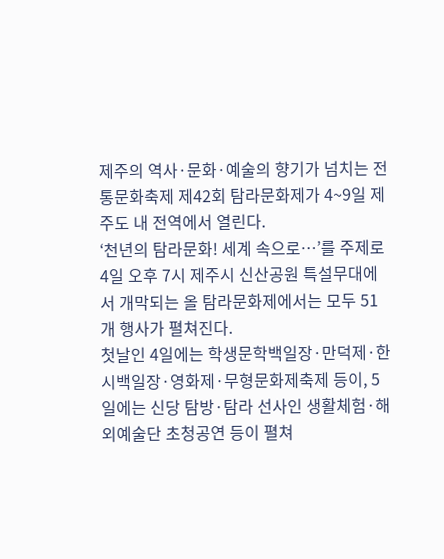제주의 역사·문화·예술의 향기가 넘치는 전통문화축제 제42회 탐라문화제가 4~9일 제주도 내 전역에서 열린다.
‘천년의 탐라문화! 세계 속으로…’를 주제로 4일 오후 7시 제주시 신산공원 특설무대에서 개막되는 올 탐라문화제에서는 모두 51개 행사가 펼쳐진다.
첫날인 4일에는 학생문학백일장·만덕제·한시백일장·영화제·무형문화제축제 등이, 5일에는 신당 탐방·탐라 선사인 생활체험·해외예술단 초청공연 등이 펼쳐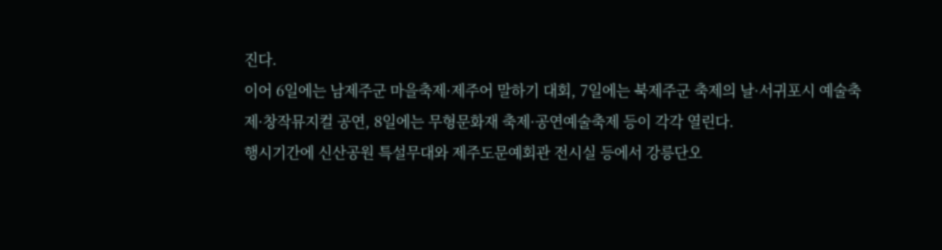진다.
이어 6일에는 남제주군 마을축제·제주어 말하기 대회, 7일에는 북제주군 축제의 날·서귀포시 예술축제·창작뮤지컬 공연, 8일에는 무형문화재 축제·공연예술축제 등이 각각 열린다.
행시기간에 신산공원 특설무대와 제주도문예회관 전시실 등에서 강릉단오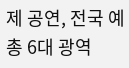제 공연, 전국 예총 6대 광역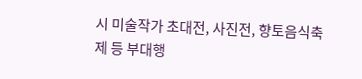시 미술작가 초대전, 사진전, 향토음식축제 등 부대행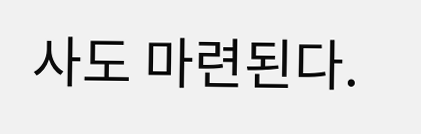사도 마련된다.